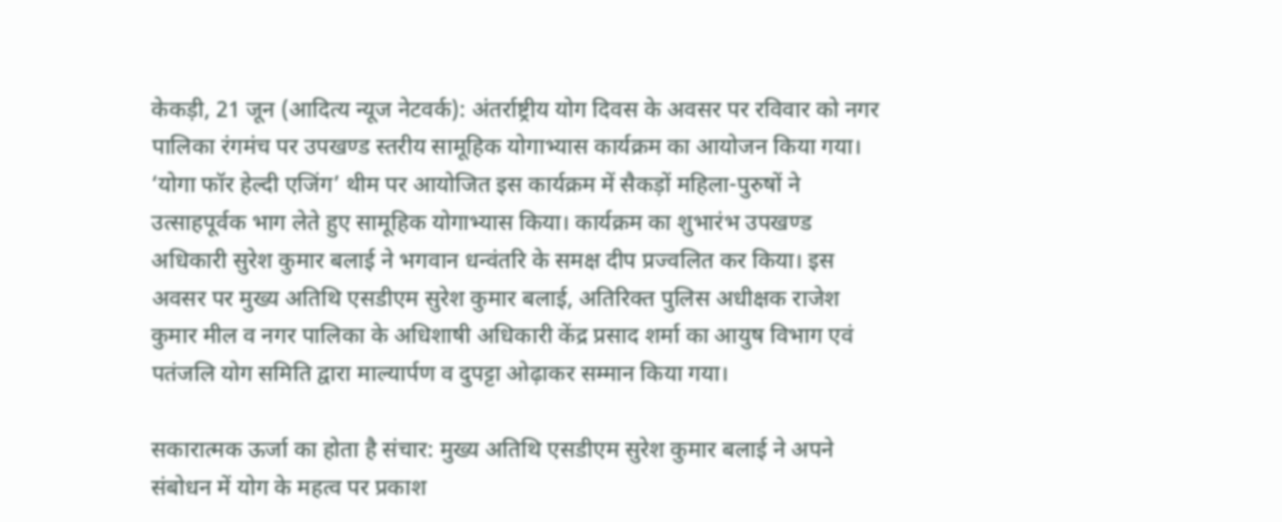केकड़ी, 21 जून (आदित्य न्यूज नेटवर्क): अंतर्राष्ट्रीय योग दिवस के अवसर पर रविवार को नगर पालिका रंगमंच पर उपखण्ड स्तरीय सामूहिक योगाभ्यास कार्यक्रम का आयोजन किया गया। ‘योगा फॉर हेल्दी एजिंग’ थीम पर आयोजित इस कार्यक्रम में सैकड़ों महिला-पुरुषों ने उत्साहपूर्वक भाग लेते हुए सामूहिक योगाभ्यास किया। कार्यक्रम का शुभारंभ उपखण्ड अधिकारी सुरेश कुमार बलाई ने भगवान धन्वंतरि के समक्ष दीप प्रज्वलित कर किया। इस अवसर पर मुख्य अतिथि एसडीएम सुरेश कुमार बलाई, अतिरिक्त पुलिस अधीक्षक राजेश कुमार मील व नगर पालिका के अधिशाषी अधिकारी केंद्र प्रसाद शर्मा का आयुष विभाग एवं पतंजलि योग समिति द्वारा माल्यार्पण व दुपट्टा ओढ़ाकर सम्मान किया गया।

सकारात्मक ऊर्जा का होता है संचार: मुख्य अतिथि एसडीएम सुरेश कुमार बलाई ने अपने संबोधन में योग के महत्व पर प्रकाश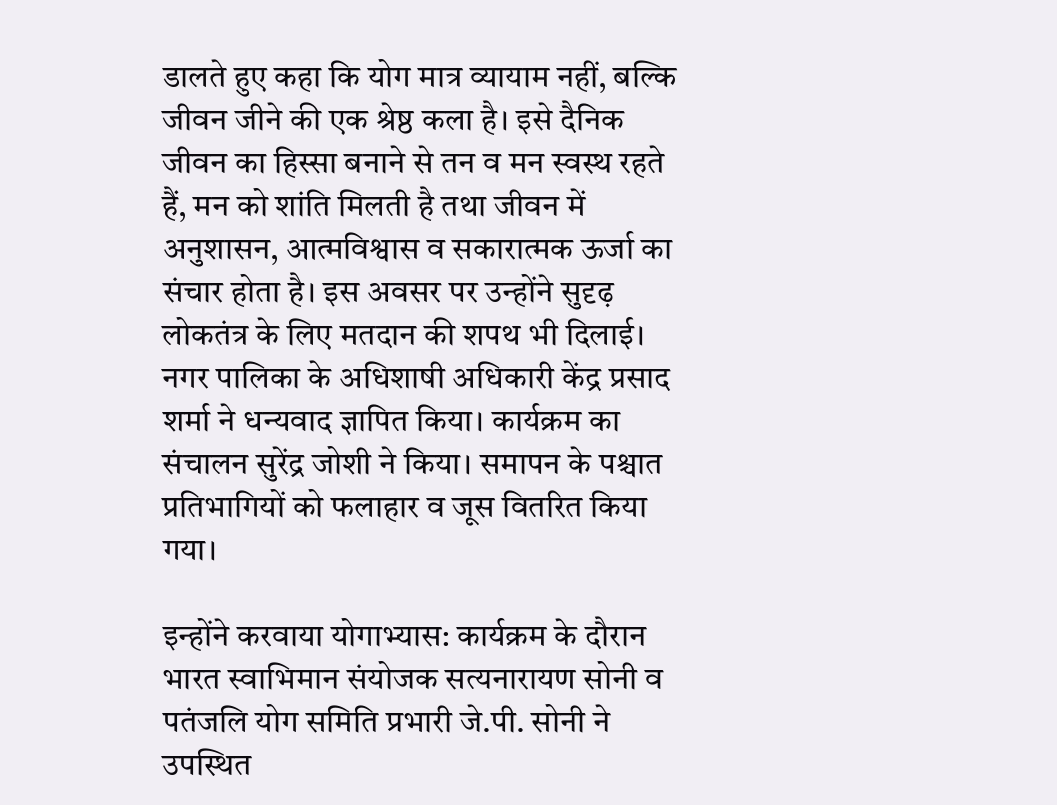डालते हुए कहा कि योग मात्र व्यायाम नहीं, बल्कि जीवन जीने की एक श्रेष्ठ कला है। इसे दैनिक जीवन का हिस्सा बनाने से तन व मन स्वस्थ रहते हैं, मन को शांति मिलती है तथा जीवन में अनुशासन, आत्मविश्वास व सकारात्मक ऊर्जा का संचार होता है। इस अवसर पर उन्होंने सुदृढ़ लोकतंत्र के लिए मतदान की शपथ भी दिलाई। नगर पालिका के अधिशाषी अधिकारी केंद्र प्रसाद शर्मा ने धन्यवाद ज्ञापित किया। कार्यक्रम का संचालन सुरेंद्र जोशी ने किया। समापन के पश्चात प्रतिभागियों को फलाहार व जूस वितरित किया गया।

इन्होंने करवाया योगाभ्यास: कार्यक्रम के दौरान भारत स्वाभिमान संयोजक सत्यनारायण सोनी व पतंजलि योग समिति प्रभारी जे.पी. सोनी ने उपस्थित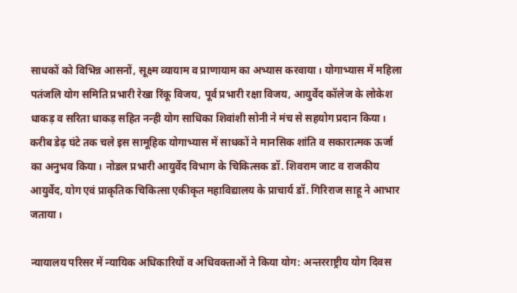साधकों को विभिन्न आसनों, सूक्ष्म व्यायाम व प्राणायाम का अभ्यास करवाया। योगाभ्यास में महिला पतंजलि योग समिति प्रभारी रेखा रिंकू विजय, पूर्व प्रभारी रक्षा विजय, आयुर्वेद कॉलेज के लोकेश धाकड़ व सरिता धाकड़ सहित नन्ही योग साधिका शिवांशी सोनी ने मंच से सहयोग प्रदान किया। करीब डेढ़ घंटे तक चले इस सामूहिक योगाभ्यास में साधकों ने मानसिक शांति व सकारात्मक ऊर्जा का अनुभव किया। नोडल प्रभारी आयुर्वेद विभाग के चिकित्सक डॉ. शिवराम जाट व राजकीय आयुर्वेद, योग एवं प्राकृतिक चिकित्सा एकीकृत महाविद्यालय के प्राचार्य डॉ. गिरिराज साहू ने आभार जताया।

न्यायालय परिसर में न्यायिक अधिकारियों व अधिवक्ताओं ने किया योग: अन्तरराष्ट्रीय योग दिवस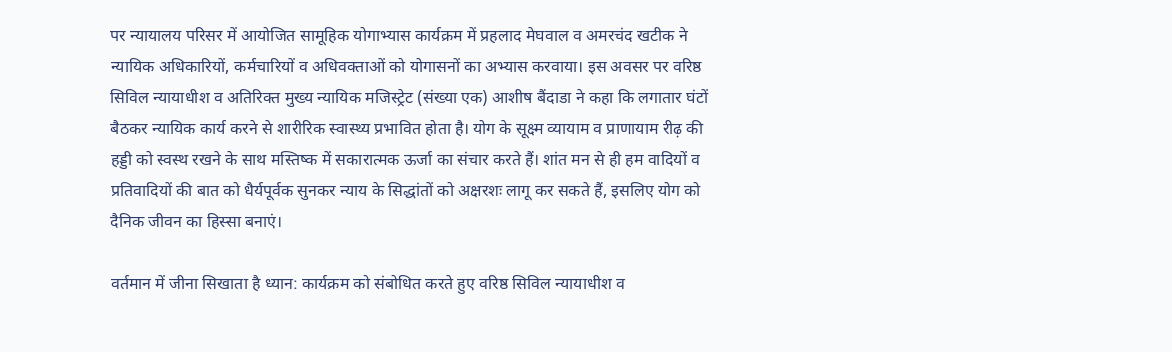पर न्यायालय परिसर में आयोजित सामूहिक योगाभ्यास कार्यक्रम में प्रहलाद मेघवाल व अमरचंद खटीक ने न्यायिक अधिकारियों, कर्मचारियों व अधिवक्ताओं को योगासनों का अभ्यास करवाया। इस अवसर पर वरिष्ठ सिविल न्यायाधीश व अतिरिक्त मुख्य न्यायिक मजिस्ट्रेट (संख्या एक) आशीष बैंदाडा ने कहा कि लगातार घंटों बैठकर न्यायिक कार्य करने से शारीरिक स्वास्थ्य प्रभावित होता है। योग के सूक्ष्म व्यायाम व प्राणायाम रीढ़ की हड्डी को स्वस्थ रखने के साथ मस्तिष्क में सकारात्मक ऊर्जा का संचार करते हैं। शांत मन से ही हम वादियों व प्रतिवादियों की बात को धैर्यपूर्वक सुनकर न्याय के सिद्धांतों को अक्षरशः लागू कर सकते हैं, इसलिए योग को दैनिक जीवन का हिस्सा बनाएं।

वर्तमान में जीना सिखाता है ध्यान: कार्यक्रम को संबोधित करते हुए वरिष्ठ सिविल न्यायाधीश व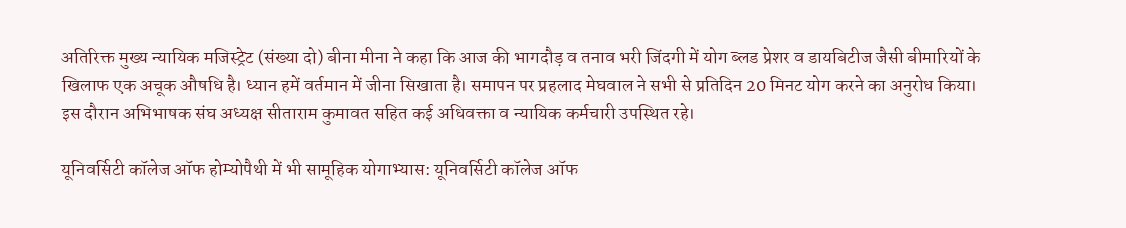अतिरिक्त मुख्य न्यायिक मजिस्ट्रेट (संख्या दो) बीना मीना ने कहा कि आज की भागदौड़ व तनाव भरी जिंदगी में योग ब्लड प्रेशर व डायबिटीज जैसी बीमारियों के खिलाफ एक अचूक औषधि है। ध्यान हमें वर्तमान में जीना सिखाता है। समापन पर प्रहलाद मेघवाल ने सभी से प्रतिदिन 20 मिनट योग करने का अनुरोध किया। इस दौरान अभिभाषक संघ अध्यक्ष सीताराम कुमावत सहित कई अधिवक्ता व न्यायिक कर्मचारी उपस्थित रहे।

यूनिवर्सिटी कॉलेज ऑफ होम्योपैथी में भी सामूहिक योगाभ्यास: यूनिवर्सिटी कॉलेज ऑफ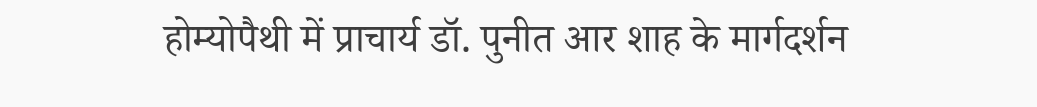होम्योपैथी में प्राचार्य डॉ. पुनीत आर शाह के मार्गदर्शन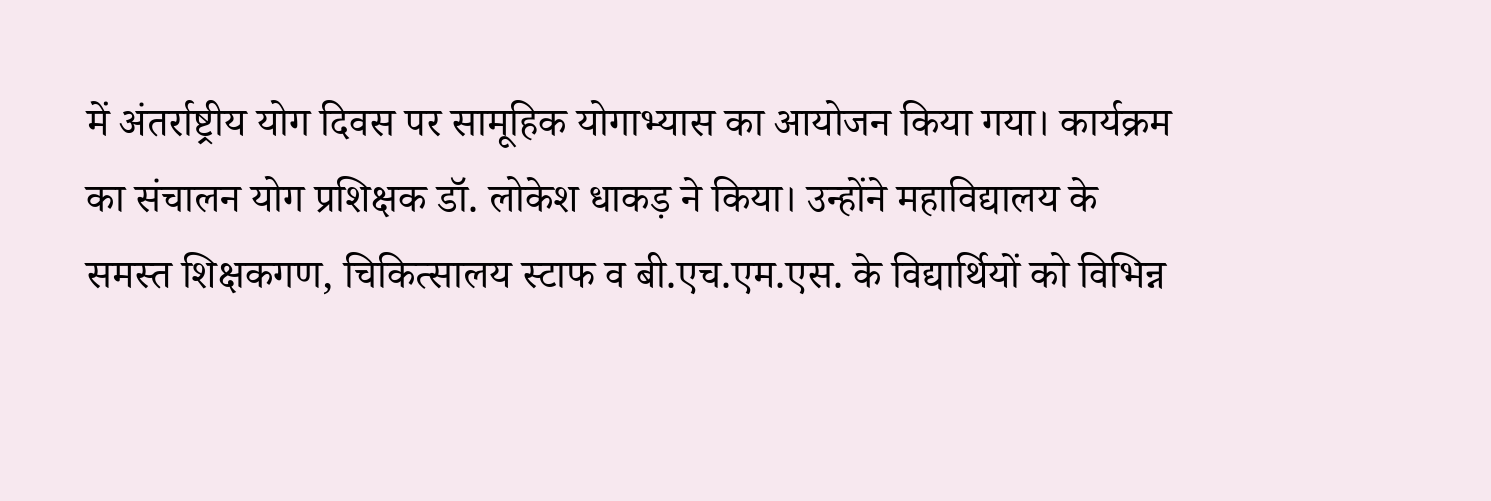में अंतर्राष्ट्रीय योग दिवस पर सामूहिक योगाभ्यास का आयोजन किया गया। कार्यक्रम का संचालन योग प्रशिक्षक डॉ. लोकेश धाकड़ ने किया। उन्होंने महाविद्यालय के समस्त शिक्षकगण, चिकित्सालय स्टाफ व बी.एच.एम.एस. के विद्यार्थियों को विभिन्न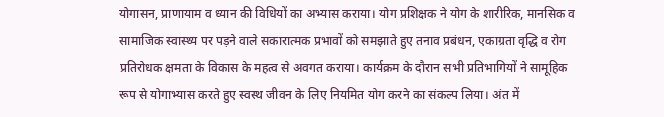योगासन, प्राणायाम व ध्यान की विधियों का अभ्यास कराया। योग प्रशिक्षक ने योग के शारीरिक, मानसिक व सामाजिक स्वास्थ्य पर पड़ने वाले सकारात्मक प्रभावों को समझाते हुए तनाव प्रबंधन, एकाग्रता वृद्धि व रोग प्रतिरोधक क्षमता के विकास के महत्व से अवगत कराया। कार्यक्रम के दौरान सभी प्रतिभागियों ने सामूहिक रूप से योगाभ्यास करते हुए स्वस्थ जीवन के लिए नियमित योग करने का संकल्प लिया। अंत में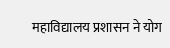महाविद्यालय प्रशासन ने योग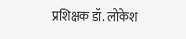प्रशिक्षक डॉ. लोकेश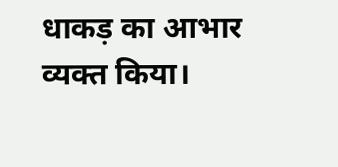धाकड़ का आभार व्यक्त किया।